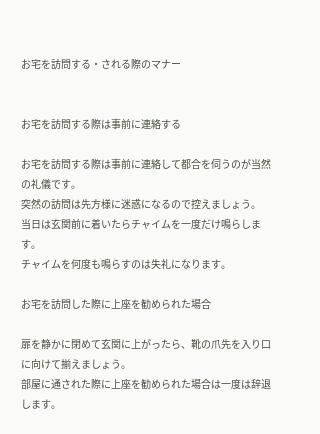お宅を訪問する・される際のマナー


お宅を訪問する際は事前に連絡する

お宅を訪問する際は事前に連絡して都合を伺うのが当然の礼儀です。
突然の訪問は先方様に迷惑になるので控えましょう。
当日は玄関前に着いたらチャイムを一度だけ鳴らします。
チャイムを何度も鳴らすのは失礼になります。

お宅を訪問した際に上座を勧められた場合

扉を静かに閉めて玄関に上がったら、靴の爪先を入り口に向けて揃えましょう。
部屋に通された際に上座を勧められた場合は一度は辞退します。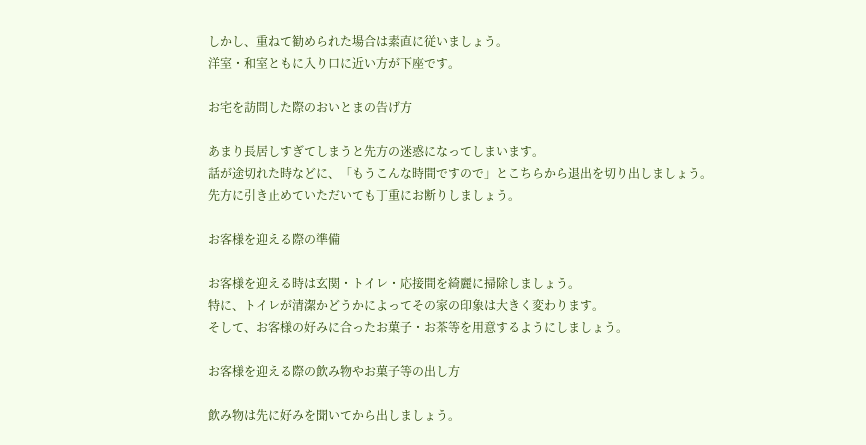しかし、重ねて勧められた場合は素直に従いましょう。
洋室・和室ともに入り口に近い方が下座です。

お宅を訪問した際のおいとまの告げ方

あまり長居しすぎてしまうと先方の迷惑になってしまいます。
話が途切れた時などに、「もうこんな時間ですので」とこちらから退出を切り出しましょう。
先方に引き止めていただいても丁重にお断りしましょう。

お客様を迎える際の準備

お客様を迎える時は玄関・トイレ・応接間を綺麗に掃除しましょう。
特に、トイレが清潔かどうかによってその家の印象は大きく変わります。
そして、お客様の好みに合ったお菓子・お茶等を用意するようにしましょう。

お客様を迎える際の飲み物やお菓子等の出し方

飲み物は先に好みを聞いてから出しましょう。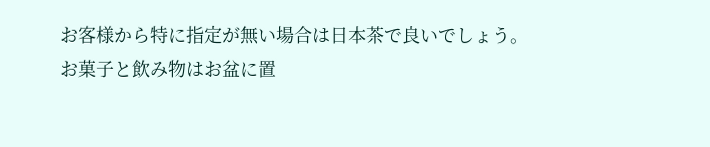お客様から特に指定が無い場合は日本茶で良いでしょう。
お菓子と飲み物はお盆に置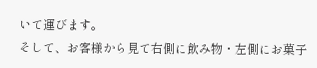いて運びます。
そして、お客様から見て右側に飲み物・左側にお菓子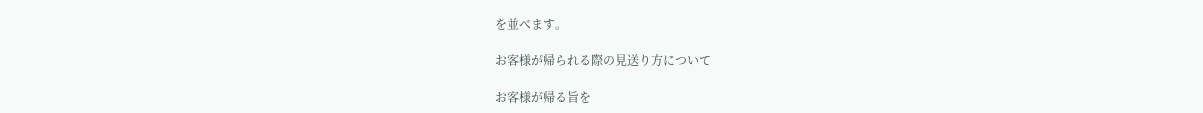を並べます。

お客様が帰られる際の見送り方について

お客様が帰る旨を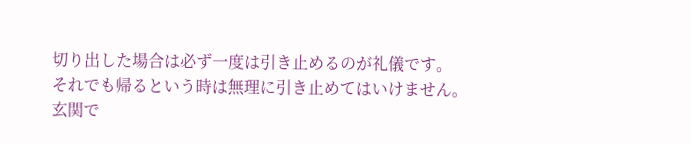切り出した場合は必ず一度は引き止めるのが礼儀です。
それでも帰るという時は無理に引き止めてはいけません。
玄関で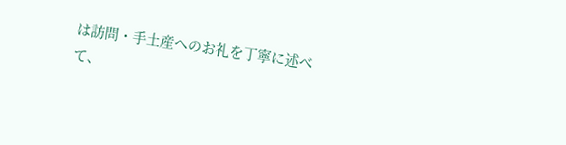は訪問・手土産へのお礼を丁寧に述べて、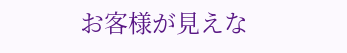お客様が見えな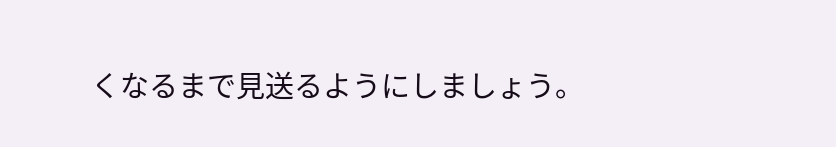くなるまで見送るようにしましょう。